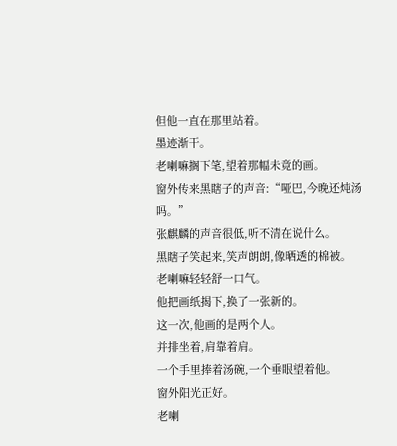但他一直在那里站着。
墨迹渐干。
老喇嘛搁下笔,望着那幅未竟的画。
窗外传来黑瞎子的声音:“哑巴,今晚还炖汤吗。”
张麒麟的声音很低,听不清在说什么。
黑瞎子笑起来,笑声朗朗,像晒透的棉被。
老喇嘛轻轻舒一口气。
他把画纸揭下,换了一张新的。
这一次,他画的是两个人。
并排坐着,肩靠着肩。
一个手里捧着汤碗,一个垂眼望着他。
窗外阳光正好。
老喇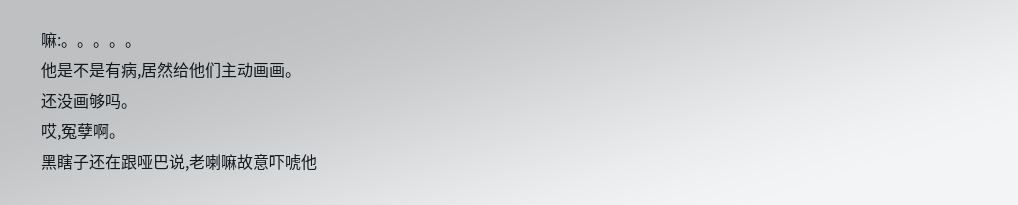嘛:。。。。。
他是不是有病,居然给他们主动画画。
还没画够吗。
哎,冤孽啊。
黑瞎子还在跟哑巴说,老喇嘛故意吓唬他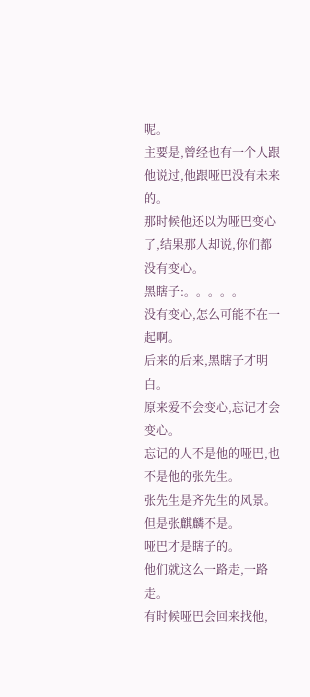呢。
主要是,曾经也有一个人跟他说过,他跟哑巴没有未来的。
那时候他还以为哑巴变心了,结果那人却说,你们都没有变心。
黑瞎子:。。。。。
没有变心,怎么可能不在一起啊。
后来的后来,黑瞎子才明白。
原来爱不会变心,忘记才会变心。
忘记的人不是他的哑巴,也不是他的张先生。
张先生是齐先生的风景。
但是张麒麟不是。
哑巴才是瞎子的。
他们就这么一路走,一路走。
有时候哑巴会回来找他,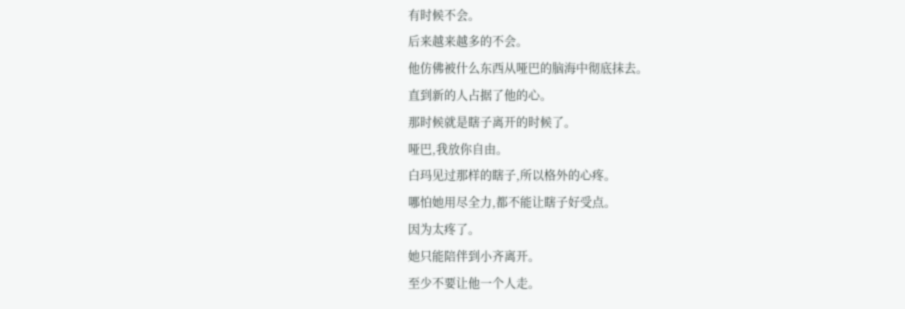有时候不会。
后来越来越多的不会。
他仿佛被什么东西从哑巴的脑海中彻底抹去。
直到新的人占据了他的心。
那时候就是瞎子离开的时候了。
哑巴,我放你自由。
白玛见过那样的瞎子,所以格外的心疼。
哪怕她用尽全力,都不能让瞎子好受点。
因为太疼了。
她只能陪伴到小齐离开。
至少不要让他一个人走。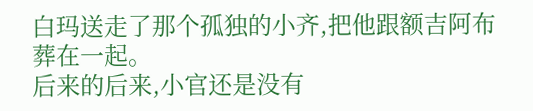白玛送走了那个孤独的小齐,把他跟额吉阿布葬在一起。
后来的后来,小官还是没有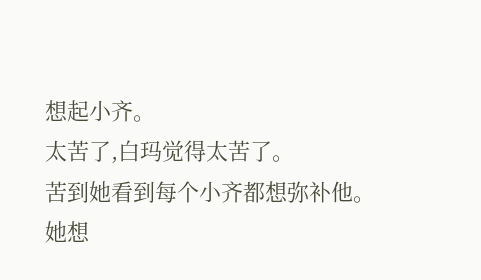想起小齐。
太苦了,白玛觉得太苦了。
苦到她看到每个小齐都想弥补他。
她想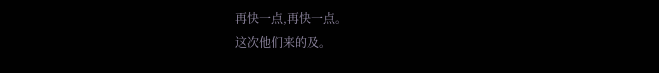再快一点,再快一点。
这次他们来的及。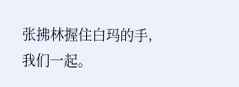张拂林握住白玛的手,我们一起。